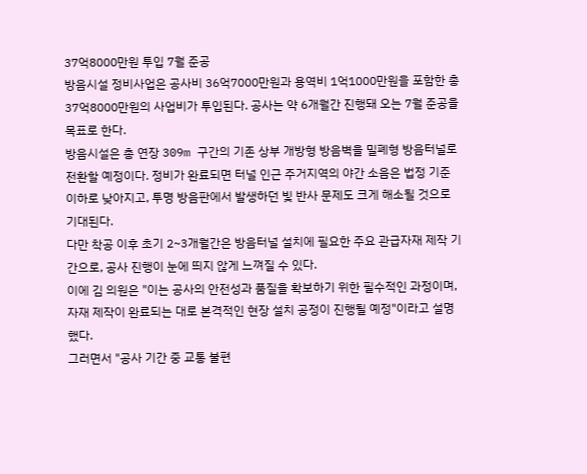37억8000만원 투입 7월 준공
방음시설 정비사업은 공사비 36억7000만원과 용역비 1억1000만원을 포함한 총 37억8000만원의 사업비가 투입된다. 공사는 약 6개월간 진행돼 오는 7월 준공을 목표로 한다.
방음시설은 총 연장 309m 구간의 기존 상부 개방형 방음벽을 밀폐형 방음터널로 전환할 예정이다. 정비가 완료되면 터널 인근 주거지역의 야간 소음은 법정 기준 이하로 낮아지고, 투명 방음판에서 발생하던 빛 반사 문제도 크게 해소될 것으로 기대된다.
다만 착공 이후 초기 2~3개월간은 방음터널 설치에 필요한 주요 관급자재 제작 기간으로, 공사 진행이 눈에 띄지 않게 느껴질 수 있다.
이에 김 의원은 "이는 공사의 안전성과 품질을 확보하기 위한 필수적인 과정이며, 자재 제작이 완료되는 대로 본격적인 현장 설치 공정이 진행될 예정"이라고 설명했다.
그러면서 "공사 기간 중 교통 불편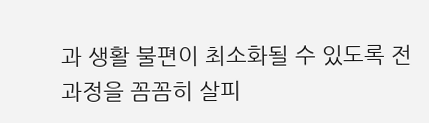과 생활 불편이 최소화될 수 있도록 전 과정을 꼼꼼히 살피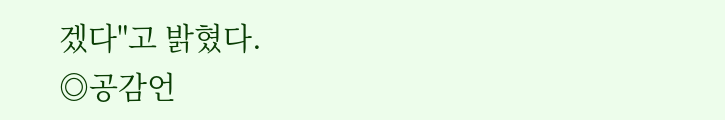겠다"고 밝혔다.
◎공감언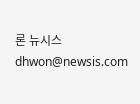론 뉴시스 dhwon@newsis.com